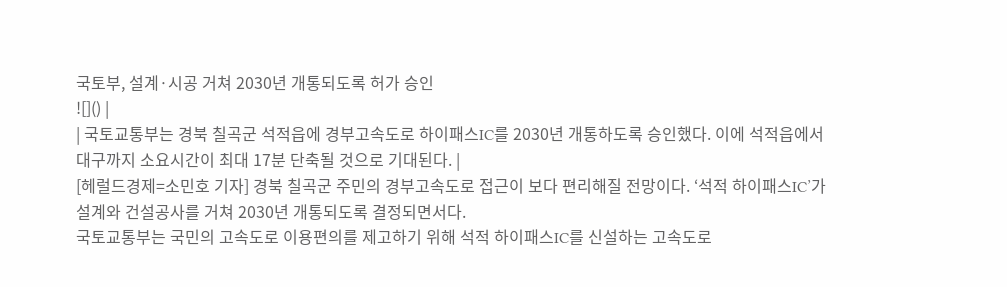국토부, 설계·시공 거쳐 2030년 개통되도록 허가 승인
![]() |
| 국토교통부는 경북 칠곡군 석적읍에 경부고속도로 하이패스IC를 2030년 개통하도록 승인했다. 이에 석적읍에서 대구까지 소요시간이 최대 17분 단축될 것으로 기대된다. |
[헤럴드경제=소민호 기자] 경북 칠곡군 주민의 경부고속도로 접근이 보다 편리해질 전망이다. ‘석적 하이패스IC’가 설계와 건설공사를 거쳐 2030년 개통되도록 결정되면서다.
국토교통부는 국민의 고속도로 이용편의를 제고하기 위해 석적 하이패스IC를 신설하는 고속도로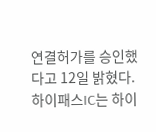연결허가를 승인했다고 12일 밝혔다. 하이패스IC는 하이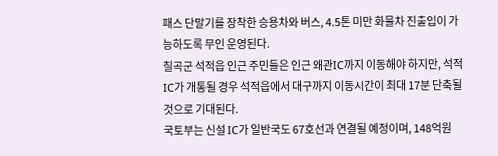패스 단말기를 장착한 승용차와 버스, 4.5톤 미만 화물차 진출입이 가능하도록 무인 운영된다.
칠곡군 석적읍 인근 주민들은 인근 왜관IC까지 이동해야 하지만, 석적 IC가 개통될 경우 석적읍에서 대구까지 이동시간이 최대 17분 단축될 것으로 기대된다.
국토부는 신설 IC가 일반국도 67호선과 연결될 예정이며, 148억원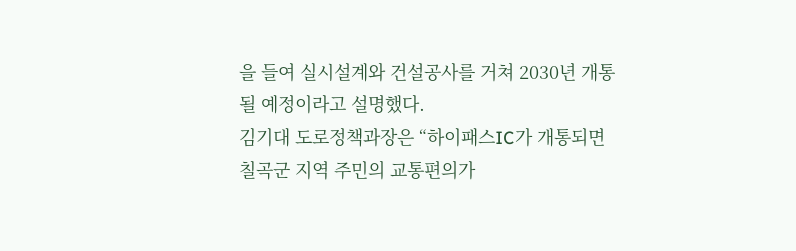을 들여 실시설계와 건설공사를 거쳐 2030년 개통될 예정이라고 설명했다.
김기대 도로정책과장은 “하이패스IC가 개통되면 칠곡군 지역 주민의 교통편의가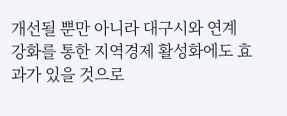개선될 뿐만 아니라 대구시와 연계 강화를 통한 지역경제 활성화에도 효과가 있을 것으로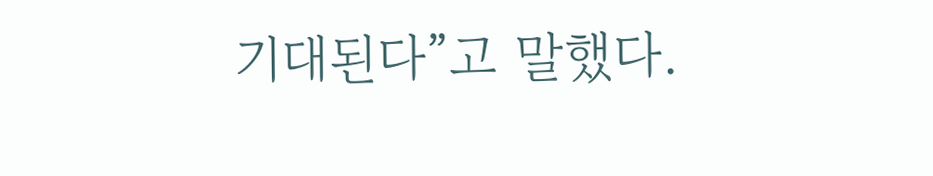기대된다”고 말했다.